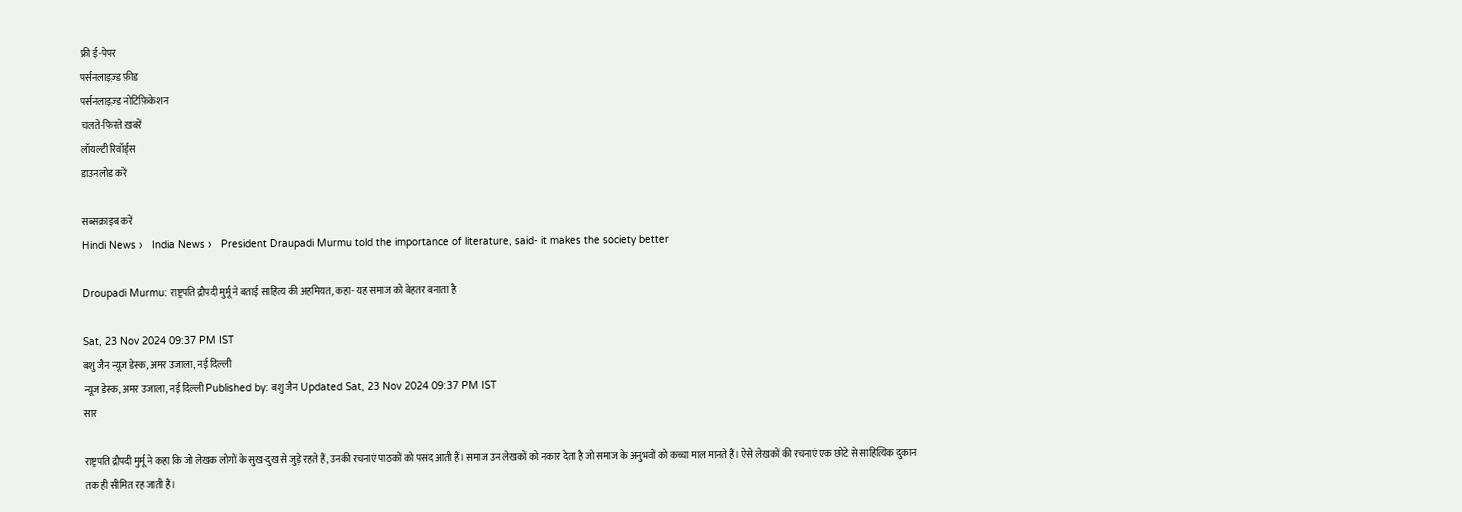फ्री ई-पेपर
पर्सनलाइज़्ड फ़ीड
पर्सनलाइज़्ड नोटिफ़िकेशन
चलते-फिरते ख़बरें
लॉयल्टी रिवॉर्ड्स
डाउनलोड करें

सब्सक्राइब करें
Hindi News ›   India News ›   President Draupadi Murmu told the importance of literature, said- it makes the society better

Droupadi Murmu: राष्ट्रपति द्रौपदी मुर्मू ने बताई साहित्य की अहमियत, कहा- यह समाज को बेहतर बनाता है

Sat, 23 Nov 2024 09:37 PM IST
बशु जैन न्यूज डेस्क, अमर उजाला, नई दिल्ली
न्यूज डेस्क, अमर उजाला, नई दिल्ली Published by: बशु जैन Updated Sat, 23 Nov 2024 09:37 PM IST
सार

राष्ट्रपति द्रौपदी मुर्मू ने कहा कि जो लेखक लोगों के सुख-दुख से जुड़े रहते हैं, उनकी रचनाएं पाठकों को पसंद आती हैं। समाज उन लेखकों को नकार देता है जो समाज के अनुभवों को कच्चा माल मानते हैं। ऐसे लेखकों की रचनाएं एक छोटे से साहित्यिक दुकान तक ही सीमित रह जाती हैं।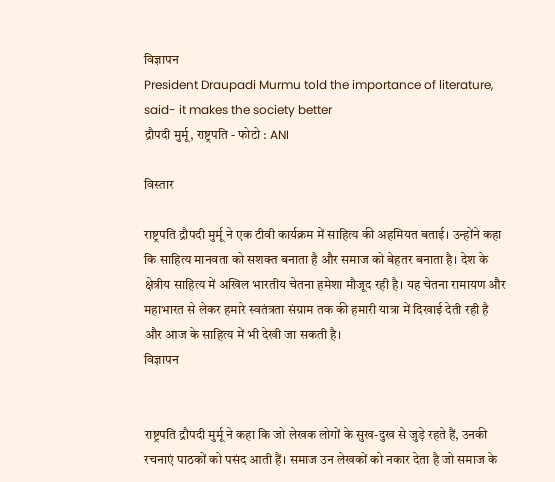विज्ञापन
President Draupadi Murmu told the importance of literature, said- it makes the society better
द्रौपदी मुर्मू, राष्ट्रपति - फोटो : ANI

विस्तार

राष्ट्रपति द्रौपदी मुर्मू ने एक टीवी कार्यक्रम में साहित्य की अहमियत बताई। उन्होंने कहा कि साहित्य मानवता को सशक्त बनाता है और समाज को बेहतर बनाता है। देश के क्षेत्रीय साहित्य में अखिल भारतीय चेतना हमेशा मौजूद रही है। यह चेतना रामायण और महाभारत से लेकर हमारे स्वतंत्रता संग्राम तक की हमारी यात्रा में दिखाई देती रही है और आज के साहित्य में भी देखी जा सकती है।
विज्ञापन


राष्ट्रपति द्रौपदी मुर्मू ने कहा कि जो लेखक लोगों के सुख-दुख से जुड़े रहते हैं, उनकी रचनाएं पाठकों को पसंद आती हैं। समाज उन लेखकों को नकार देता है जो समाज के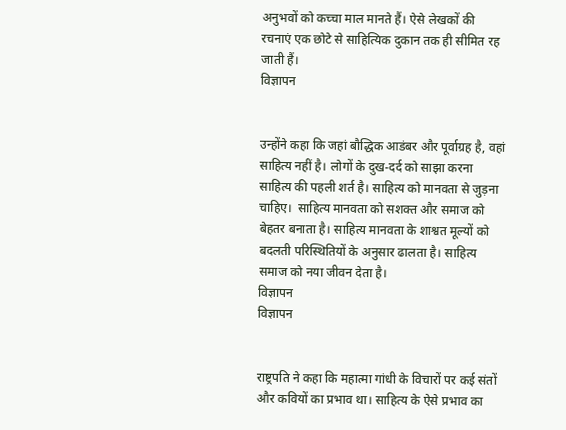अनुभवों को कच्चा माल मानते हैं। ऐसे लेखकों की रचनाएं एक छोटे से साहित्यिक दुकान तक ही सीमित रह जाती हैं।
विज्ञापन


उन्होंने कहा कि जहां बौद्धिक आडंबर और पूर्वाग्रह है, वहां साहित्य नहीं है। लोगों के दुख-दर्द को साझा करना साहित्य की पहली शर्त है। साहित्य को मानवता से जुड़ना चाहिए।  साहित्य मानवता को सशक्त और समाज को बेहतर बनाता है। साहित्य मानवता के शाश्वत मूल्यों को बदलती परिस्थितियों के अनुसार ढालता है। साहित्य समाज को नया जीवन देता है।
विज्ञापन
विज्ञापन


राष्ट्रपति ने कहा कि महात्मा गांधी के विचारों पर कई संतों और कवियों का प्रभाव था। साहित्य के ऐसे प्रभाव का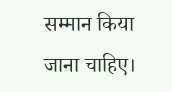सम्मान किया जाना चाहिए।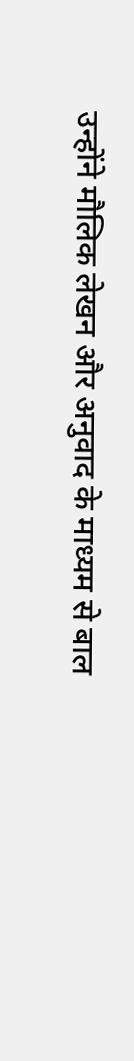उन्होंने मौलिक लेखन और अनुवाद के माध्यम से बाल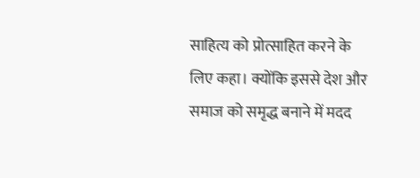साहित्य को प्रोत्साहित करने के लिए कहा। क्योंकि इससे देश और समाज को समृद्ध बनाने में मदद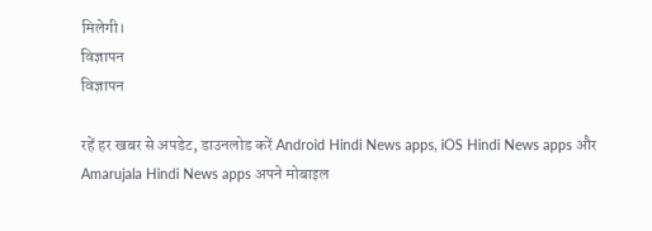मिलेगी।
विज्ञापन
विज्ञापन

रहें हर खबर से अपडेट, डाउनलोड करें Android Hindi News apps, iOS Hindi News apps और Amarujala Hindi News apps अपने मोबाइल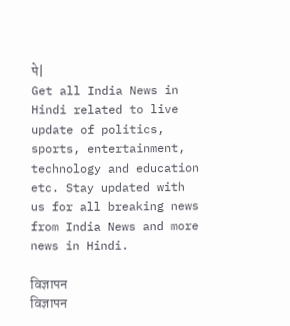पे|
Get all India News in Hindi related to live update of politics, sports, entertainment, technology and education etc. Stay updated with us for all breaking news from India News and more news in Hindi.

विज्ञापन
विज्ञापन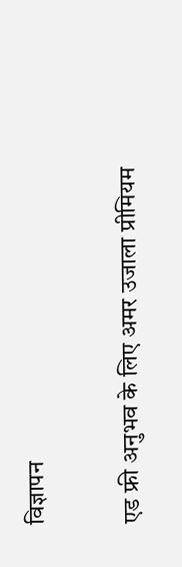विज्ञापन

एड फ्री अनुभव के लिए अमर उजाला प्रीमियम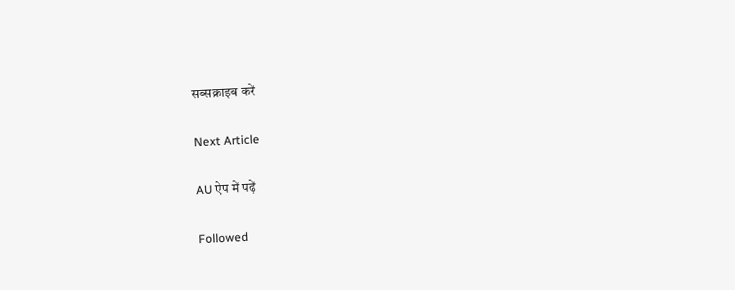सब्सक्राइब करें

Next Article

AU ऐप में पढ़ें

Followed